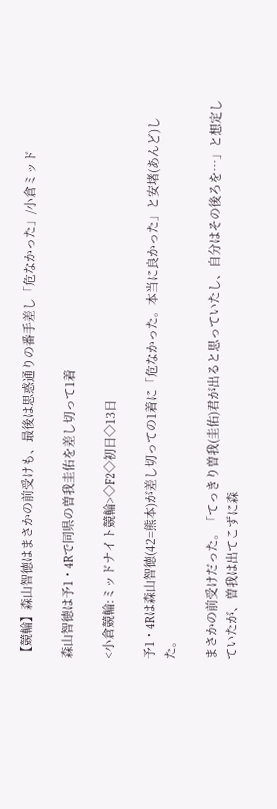【競輪】森山智徳はまさかの前受けも、最後は思惑通りの番手差し「危なかった」/小倉ミッド

森山智徳は予1・4Rで同県の曽我圭佑を差し切って1着

<小倉競輪:ミッドナイト競輪>◇F2◇初日◇13日

予1・4Rは森山智徳(42=熊本)が差し切っての1着に「危なかった。本当に良かった」と安堵(あんど)した。

まさかの前受けだった。「てっきり曽我(圭佑)君が出ると思っていたし、自分はその後ろを…」と想定していたが、曽我は出てこずに森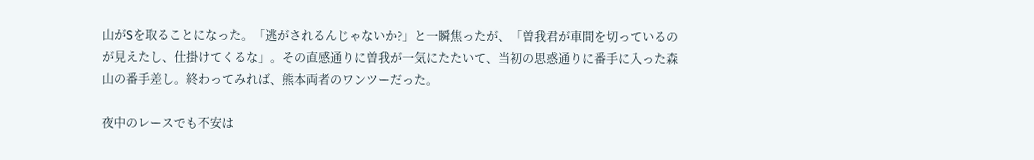山がSを取ることになった。「逃がされるんじゃないか?」と一瞬焦ったが、「曽我君が車間を切っているのが見えたし、仕掛けてくるな」。その直感通りに曽我が一気にたたいて、当初の思惑通りに番手に入った森山の番手差し。終わってみれば、熊本両者のワンツーだった。

夜中のレースでも不安は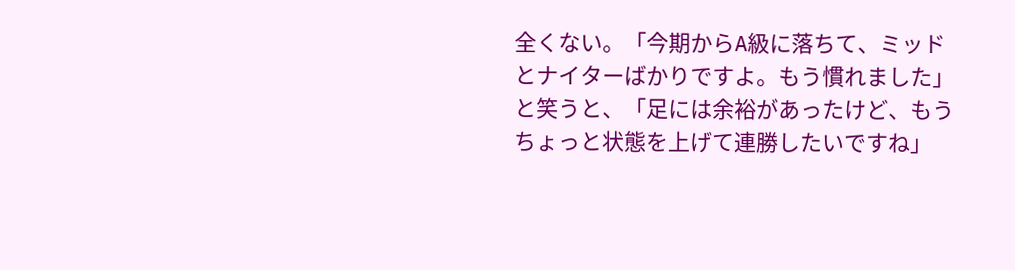全くない。「今期からA級に落ちて、ミッドとナイターばかりですよ。もう慣れました」と笑うと、「足には余裕があったけど、もうちょっと状態を上げて連勝したいですね」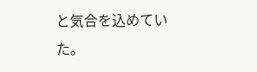と気合を込めていた。